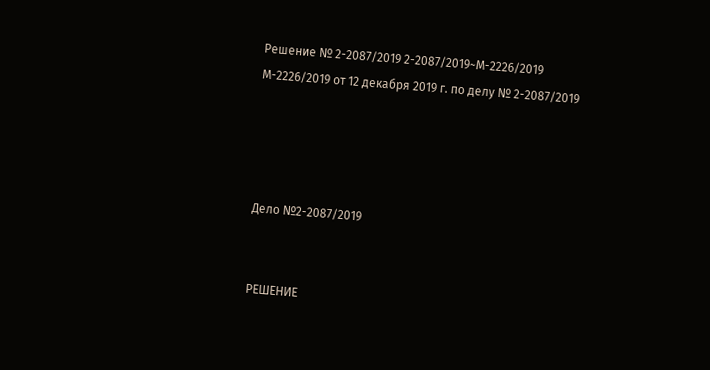Решение № 2-2087/2019 2-2087/2019~М-2226/2019 М-2226/2019 от 12 декабря 2019 г. по делу № 2-2087/2019




Дело №2-2087/2019


РЕШЕНИЕ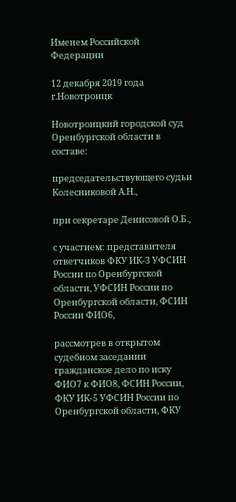Именем Российской Федерации

12 декабря 2019 года г.Новотроицк

Новотроицкий городской суд Оренбургской области в составе:

председательствующего судьи Колесниковой А.Н.,

при секретаре Денисовой О.Б.,

с участием: представителя ответчиков ФКУ ИК-3 УФСИН России по Оренбургской области, УФСИН России по Оренбургской области, ФСИН России ФИО6,

рассмотрев в открытом судебном заседании гражданское дело по иску ФИО7 к ФИО8, ФСИН России, ФКУ ИК-5 УФСИН России по Оренбургской области, ФКУ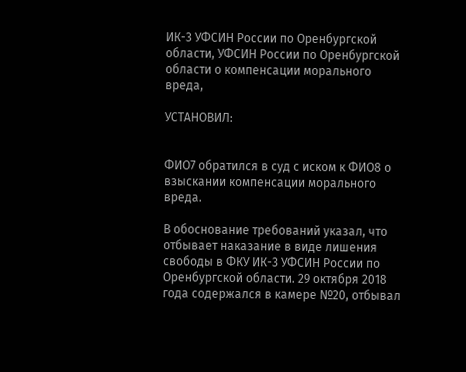ИК-3 УФСИН России по Оренбургской области, УФСИН России по Оренбургской области о компенсации морального вреда,

УСТАНОВИЛ:


ФИО7 обратился в суд с иском к ФИО8 о взыскании компенсации морального вреда.

В обоснование требований указал, что отбывает наказание в виде лишения свободы в ФКУ ИК-3 УФСИН России по Оренбургской области. 29 октября 2018 года содержался в камере №20, отбывал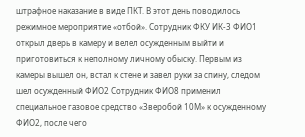штрафное наказание в виде ПКТ. В этот день поводилось режимное мероприятие «отбой». Сотрудник ФКУ ИК-3 ФИО1 открыл дверь в камеру и велел осужденным выйти и приготовиться к неполному личному обыску. Первым из камеры вышел он, встал к стене и завел руки за спину, следом шел осужденный ФИО2 Сотрудник ФИО8 применил специальное газовое средство «Зверобой 10М» к осужденному ФИО2, после чего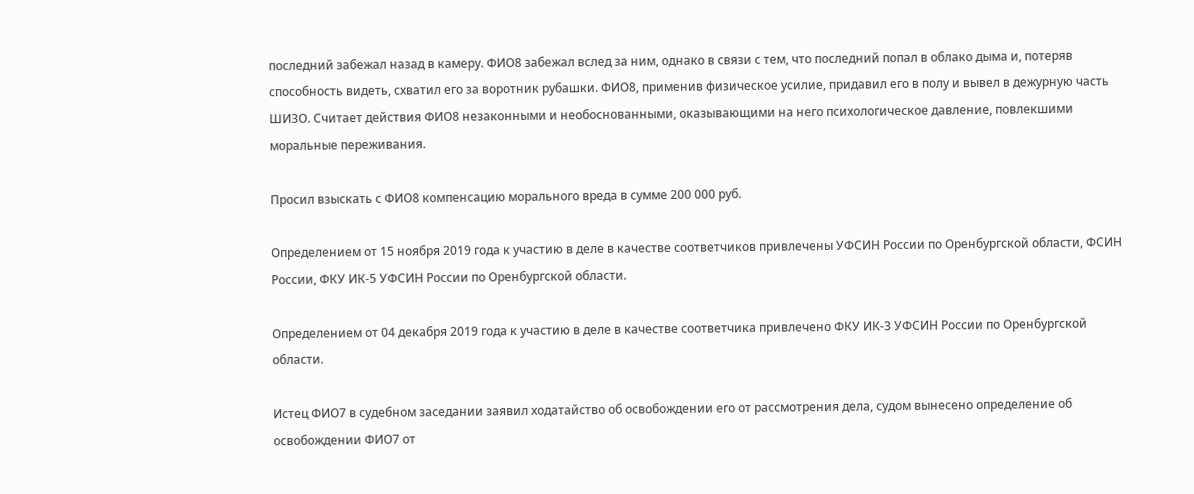последний забежал назад в камеру. ФИО8 забежал вслед за ним, однако в связи с тем, что последний попал в облако дыма и, потеряв способность видеть, схватил его за воротник рубашки. ФИО8, применив физическое усилие, придавил его в полу и вывел в дежурную часть ШИЗО. Считает действия ФИО8 незаконными и необоснованными, оказывающими на него психологическое давление, повлекшими моральные переживания.

Просил взыскать с ФИО8 компенсацию морального вреда в сумме 200 000 руб.

Определением от 15 ноября 2019 года к участию в деле в качестве соответчиков привлечены УФСИН России по Оренбургской области, ФСИН России, ФКУ ИК-5 УФСИН России по Оренбургской области.

Определением от 04 декабря 2019 года к участию в деле в качестве соответчика привлечено ФКУ ИК-3 УФСИН России по Оренбургской области.

Истец ФИО7 в судебном заседании заявил ходатайство об освобождении его от рассмотрения дела, судом вынесено определение об освобождении ФИО7 от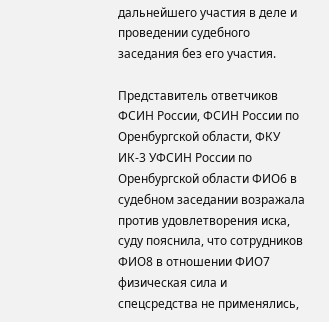дальнейшего участия в деле и проведении судебного заседания без его участия.

Представитель ответчиков ФСИН России, ФСИН России по Оренбургской области, ФКУ ИК-3 УФСИН России по Оренбургской области ФИО6 в судебном заседании возражала против удовлетворения иска, суду пояснила, что сотрудников ФИО8 в отношении ФИО7 физическая сила и спецсредства не применялись,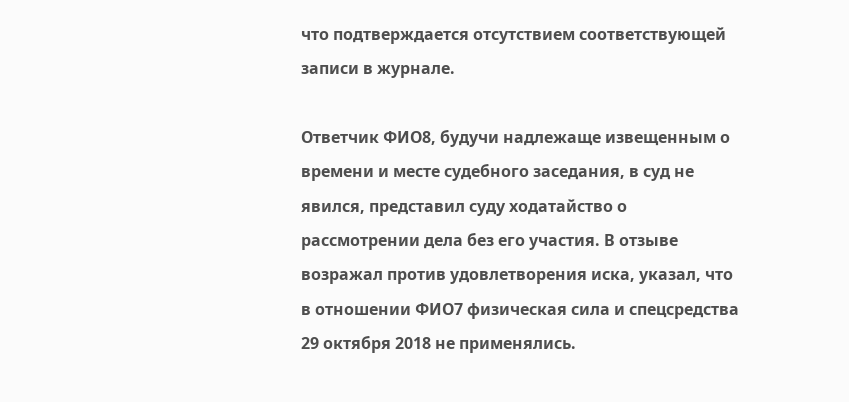что подтверждается отсутствием соответствующей записи в журнале.

Ответчик ФИО8, будучи надлежаще извещенным о времени и месте судебного заседания, в суд не явился, представил суду ходатайство о рассмотрении дела без его участия. В отзыве возражал против удовлетворения иска, указал, что в отношении ФИО7 физическая сила и спецсредства 29 октября 2018 не применялись.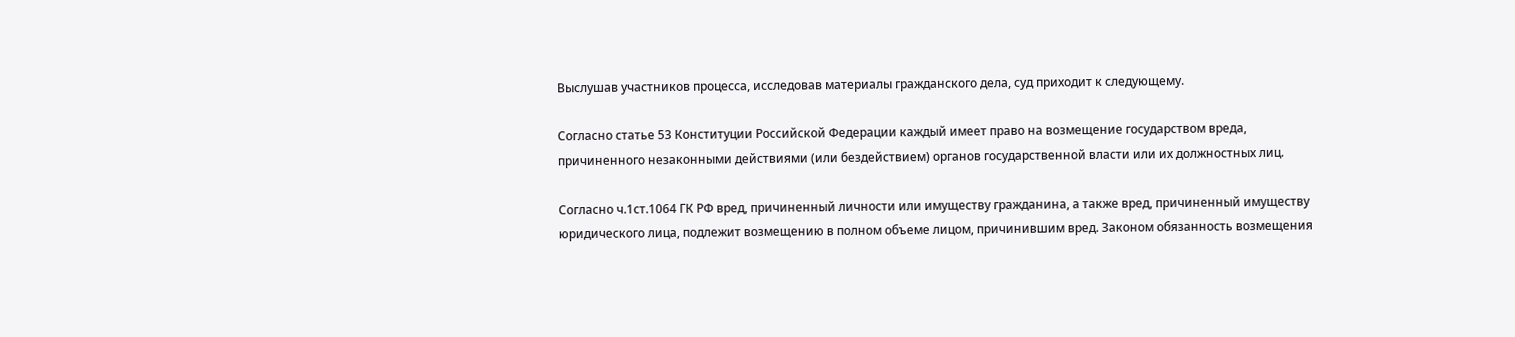Выслушав участников процесса, исследовав материалы гражданского дела, суд приходит к следующему.

Согласно статье 53 Конституции Российской Федерации каждый имеет право на возмещение государством вреда, причиненного незаконными действиями (или бездействием) органов государственной власти или их должностных лиц.

Согласно ч.1ст.1064 ГК РФ вред, причиненный личности или имуществу гражданина, а также вред, причиненный имуществу юридического лица, подлежит возмещению в полном объеме лицом, причинившим вред. Законом обязанность возмещения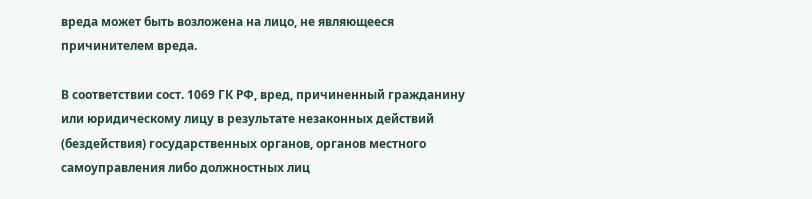вреда может быть возложена на лицо, не являющееся причинителем вреда.

В соответствии сост. 1069 ГК РФ, вред, причиненный гражданину или юридическому лицу в результате незаконных действий (бездействия) государственных органов, органов местного самоуправления либо должностных лиц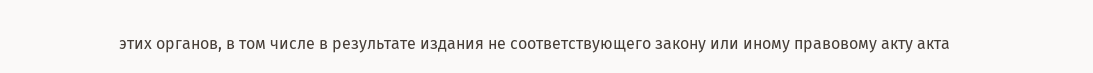этих органов, в том числе в результате издания не соответствующего закону или иному правовому акту акта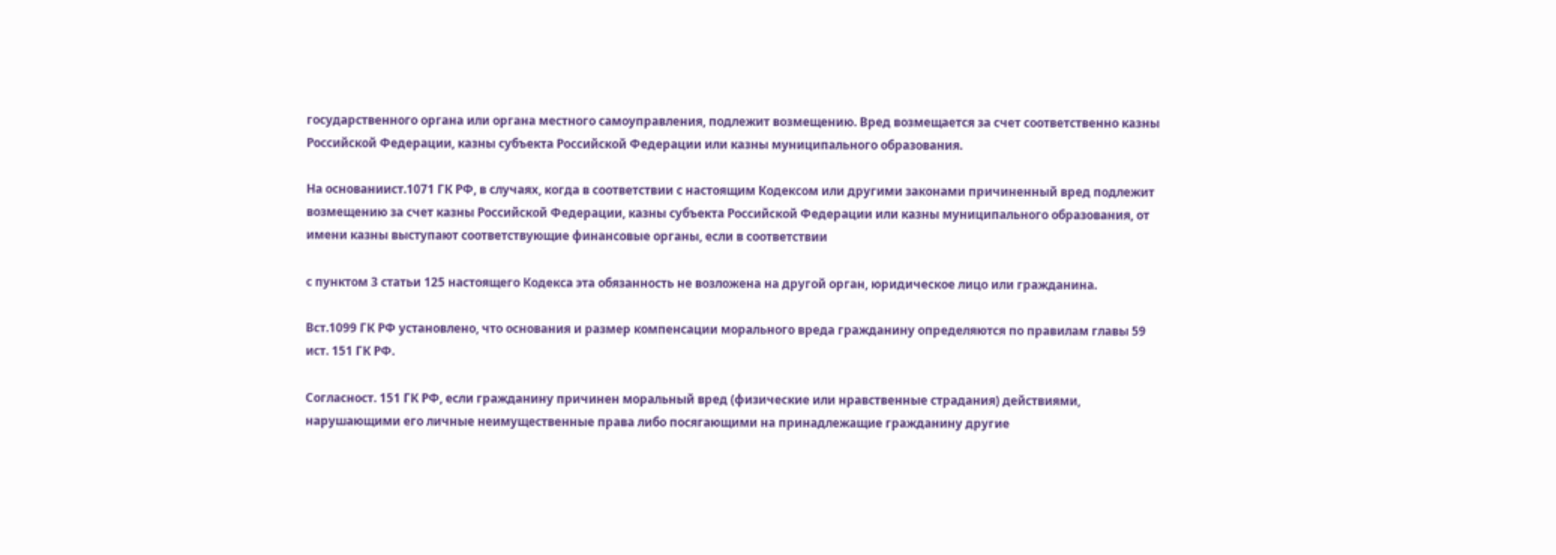государственного органа или органа местного самоуправления, подлежит возмещению. Вред возмещается за счет соответственно казны Российской Федерации, казны субъекта Российской Федерации или казны муниципального образования.

На основаниист.1071 ГК РФ, в случаях, когда в соответствии с настоящим Кодексом или другими законами причиненный вред подлежит возмещению за счет казны Российской Федерации, казны субъекта Российской Федерации или казны муниципального образования, от имени казны выступают соответствующие финансовые органы, если в соответствии

с пунктом 3 статьи 125 настоящего Кодекса эта обязанность не возложена на другой орган, юридическое лицо или гражданина.

Вст.1099 ГК РФ установлено, что основания и размер компенсации морального вреда гражданину определяются по правилам главы 59 ист. 151 ГК РФ.

Согласност. 151 ГК РФ, если гражданину причинен моральный вред (физические или нравственные страдания) действиями, нарушающими его личные неимущественные права либо посягающими на принадлежащие гражданину другие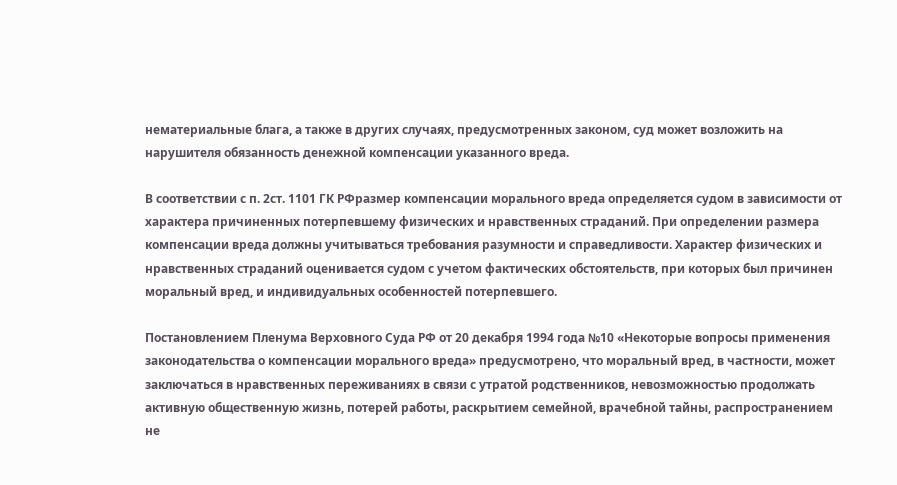нематериальные блага, а также в других случаях, предусмотренных законом, суд может возложить на нарушителя обязанность денежной компенсации указанного вреда.

В соответствии с п. 2ст. 1101 ГК РФразмер компенсации морального вреда определяется судом в зависимости от характера причиненных потерпевшему физических и нравственных страданий. При определении размера компенсации вреда должны учитываться требования разумности и справедливости. Характер физических и нравственных страданий оценивается судом с учетом фактических обстоятельств, при которых был причинен моральный вред, и индивидуальных особенностей потерпевшего.

Постановлением Пленума Верховного Суда РФ от 20 декабря 1994 года №10 «Некоторые вопросы применения законодательства о компенсации морального вреда» предусмотрено, что моральный вред, в частности, может заключаться в нравственных переживаниях в связи с утратой родственников, невозможностью продолжать активную общественную жизнь, потерей работы, раскрытием семейной, врачебной тайны, распространением не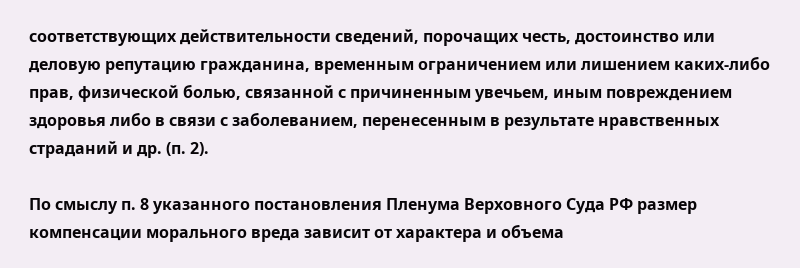соответствующих действительности сведений, порочащих честь, достоинство или деловую репутацию гражданина, временным ограничением или лишением каких-либо прав, физической болью, связанной с причиненным увечьем, иным повреждением здоровья либо в связи с заболеванием, перенесенным в результате нравственных страданий и др. (п. 2).

По смыслу п. 8 указанного постановления Пленума Верховного Суда РФ размер компенсации морального вреда зависит от характера и объема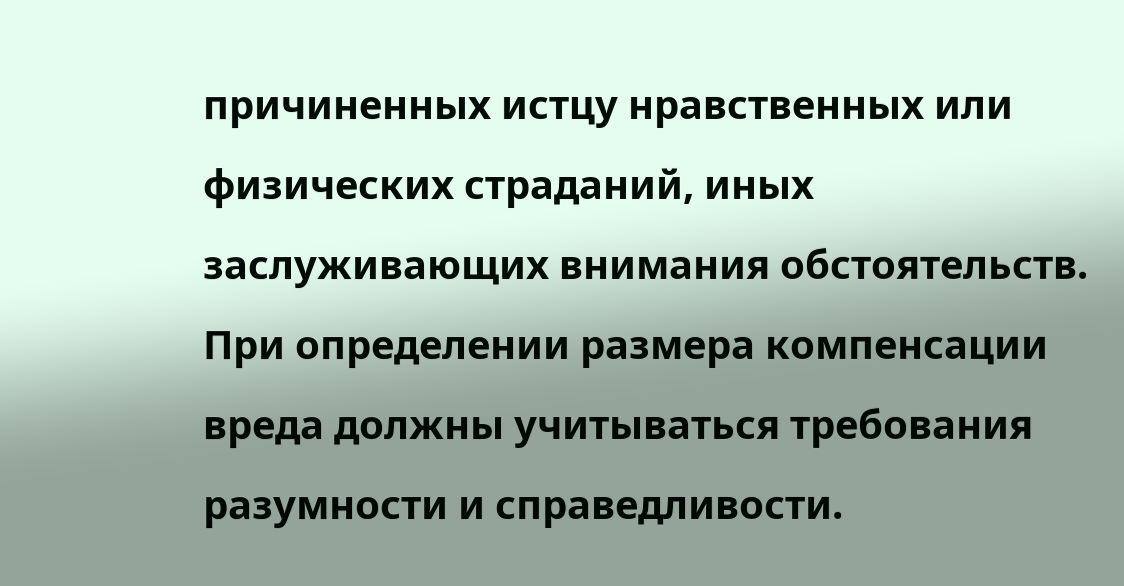причиненных истцу нравственных или физических страданий, иных заслуживающих внимания обстоятельств. При определении размера компенсации вреда должны учитываться требования разумности и справедливости.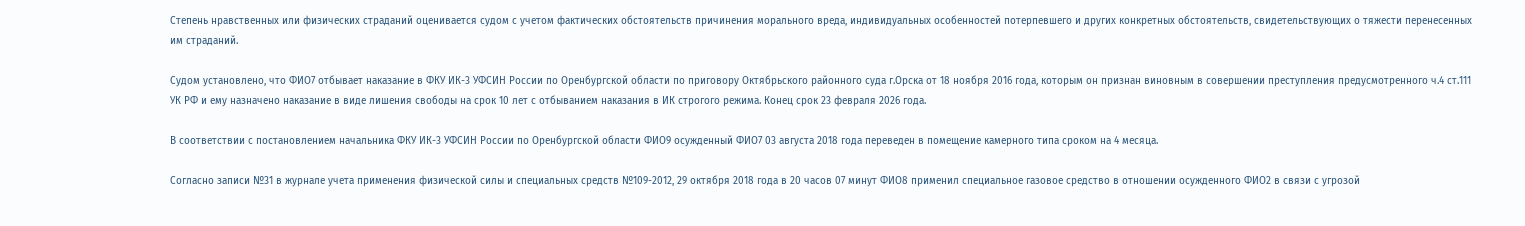Степень нравственных или физических страданий оценивается судом с учетом фактических обстоятельств причинения морального вреда, индивидуальных особенностей потерпевшего и других конкретных обстоятельств, свидетельствующих о тяжести перенесенных им страданий.

Судом установлено, что ФИО7 отбывает наказание в ФКУ ИК-3 УФСИН России по Оренбургской области по приговору Октябрьского районного суда г.Орска от 18 ноября 2016 года, которым он признан виновным в совершении преступления предусмотренного ч.4 ст.111 УК РФ и ему назначено наказание в виде лишения свободы на срок 10 лет с отбыванием наказания в ИК строгого режима. Конец срок 23 февраля 2026 года.

В соответствии с постановлением начальника ФКУ ИК-3 УФСИН России по Оренбургской области ФИО9 осужденный ФИО7 03 августа 2018 года переведен в помещение камерного типа сроком на 4 месяца.

Согласно записи №31 в журнале учета применения физической силы и специальных средств №109-2012, 29 октября 2018 года в 20 часов 07 минут ФИО8 применил специальное газовое средство в отношении осужденного ФИО2 в связи с угрозой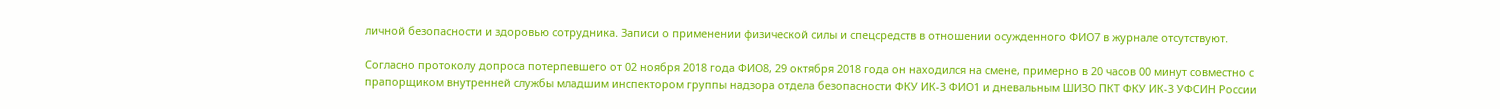личной безопасности и здоровью сотрудника. Записи о применении физической силы и спецсредств в отношении осужденного ФИО7 в журнале отсутствуют.

Согласно протоколу допроса потерпевшего от 02 ноября 2018 года ФИО8, 29 октября 2018 года он находился на смене, примерно в 20 часов 00 минут совместно с прапорщиком внутренней службы младшим инспектором группы надзора отдела безопасности ФКУ ИК-3 ФИО1 и дневальным ШИЗО ПКТ ФКУ ИК-3 УФСИН России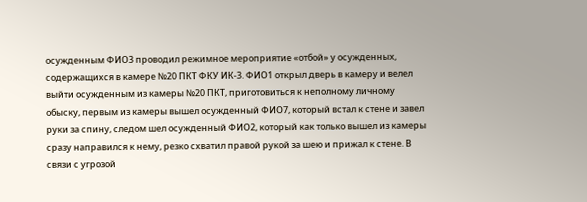осужденным ФИО3 проводил режимное мероприятие «отбой» у осужденных, содержащихся в камере №20 ПКТ ФКУ ИК-3. ФИО1 открыл дверь в камеру и велел выйти осужденным из камеры №20 ПКТ, приготовиться к неполному личному обыску, первым из камеры вышел осужденный ФИО7, который встал к стене и завел руки за спину, следом шел осужденный ФИО2, который как только вышел из камеры сразу направился к нему, резко схватил правой рукой за шею и прижал к стене. В связи с угрозой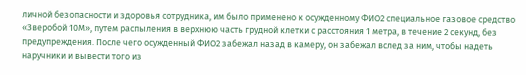личной безопасности и здоровья сотрудника, им было применено к осужденному ФИО2 специальное газовое средство «Зверобой 10М», путем распыления в верхнюю часть грудной клетки с расстояния 1 метра, в течение 2 секунд, без предупреждения. После чего осужденный ФИО2 забежал назад в камеру, он забежал вслед за ним, чтобы надеть наручники и вывести того из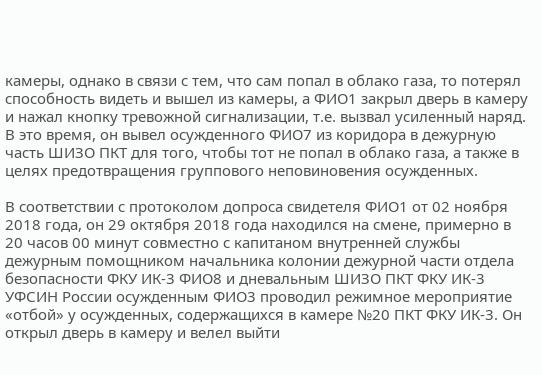камеры, однако в связи с тем, что сам попал в облако газа, то потерял способность видеть и вышел из камеры, а ФИО1 закрыл дверь в камеру и нажал кнопку тревожной сигнализации, т.е. вызвал усиленный наряд. В это время, он вывел осужденного ФИО7 из коридора в дежурную часть ШИЗО ПКТ для того, чтобы тот не попал в облако газа, а также в целях предотвращения группового неповиновения осужденных.

В соответствии с протоколом допроса свидетеля ФИО1 от 02 ноября 2018 года, он 29 октября 2018 года находился на смене, примерно в 20 часов 00 минут совместно с капитаном внутренней службы дежурным помощником начальника колонии дежурной части отдела безопасности ФКУ ИК-3 ФИО8 и дневальным ШИЗО ПКТ ФКУ ИК-3 УФСИН России осужденным ФИО3 проводил режимное мероприятие «отбой» у осужденных, содержащихся в камере №20 ПКТ ФКУ ИК-3. Он открыл дверь в камеру и велел выйти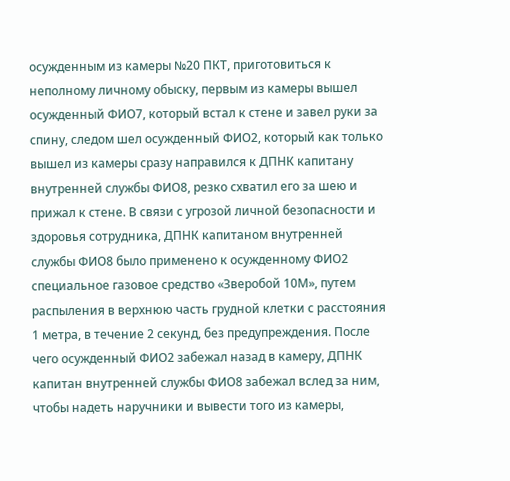осужденным из камеры №20 ПКТ, приготовиться к неполному личному обыску, первым из камеры вышел осужденный ФИО7, который встал к стене и завел руки за спину, следом шел осужденный ФИО2, который как только вышел из камеры сразу направился к ДПНК капитану внутренней службы ФИО8, резко схватил его за шею и прижал к стене. В связи с угрозой личной безопасности и здоровья сотрудника, ДПНК капитаном внутренней службы ФИО8 было применено к осужденному ФИО2 специальное газовое средство «Зверобой 10М», путем распыления в верхнюю часть грудной клетки с расстояния 1 метра, в течение 2 секунд, без предупреждения. После чего осужденный ФИО2 забежал назад в камеру, ДПНК капитан внутренней службы ФИО8 забежал вслед за ним, чтобы надеть наручники и вывести того из камеры,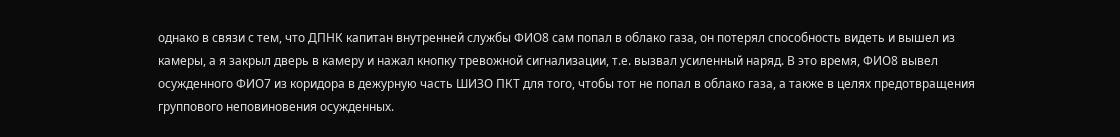однако в связи с тем, что ДПНК капитан внутренней службы ФИО8 сам попал в облако газа, он потерял способность видеть и вышел из камеры, а я закрыл дверь в камеру и нажал кнопку тревожной сигнализации, т.е. вызвал усиленный наряд. В это время, ФИО8 вывел осужденного ФИО7 из коридора в дежурную часть ШИЗО ПКТ для того, чтобы тот не попал в облако газа, а также в целях предотвращения группового неповиновения осужденных.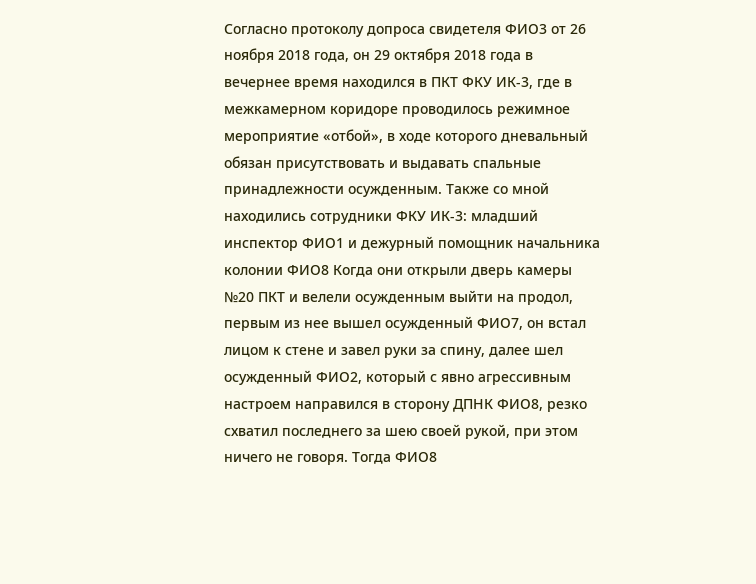Согласно протоколу допроса свидетеля ФИО3 от 26 ноября 2018 года, он 29 октября 2018 года в вечернее время находился в ПКТ ФКУ ИК-3, где в межкамерном коридоре проводилось режимное мероприятие «отбой», в ходе которого дневальный обязан присутствовать и выдавать спальные принадлежности осужденным. Также со мной находились сотрудники ФКУ ИК-3: младший инспектор ФИО1 и дежурный помощник начальника колонии ФИО8 Когда они открыли дверь камеры №20 ПКТ и велели осужденным выйти на продол, первым из нее вышел осужденный ФИО7, он встал лицом к стене и завел руки за спину, далее шел осужденный ФИО2, который с явно агрессивным настроем направился в сторону ДПНК ФИО8, резко схватил последнего за шею своей рукой, при этом ничего не говоря. Тогда ФИО8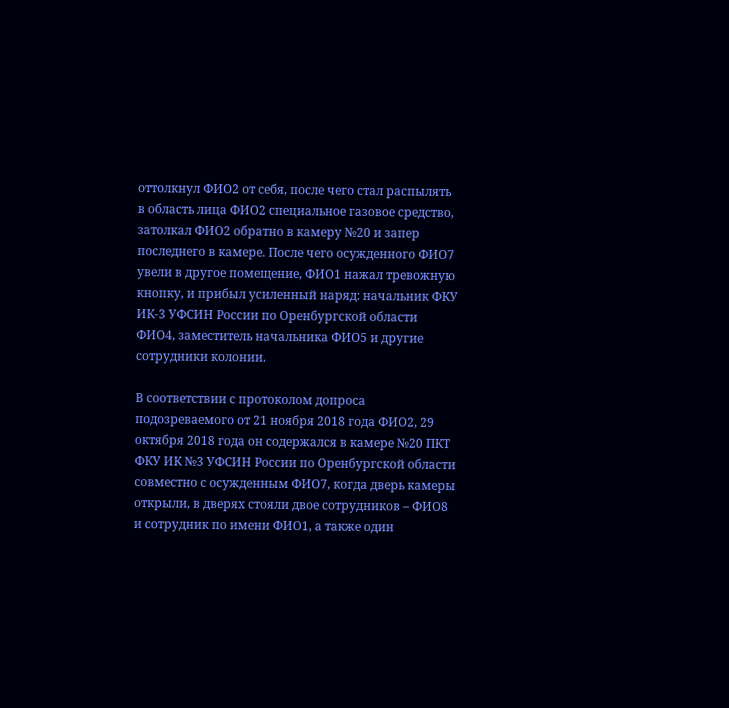оттолкнул ФИО2 от себя, после чего стал распылять в область лица ФИО2 специальное газовое средство, затолкал ФИО2 обратно в камеру №20 и запер последнего в камере. После чего осужденного ФИО7 увели в другое помещение, ФИО1 нажал тревожную кнопку, и прибыл усиленный наряд: начальник ФКУ ИК-3 УФСИН России по Оренбургской области ФИО4, заместитель начальника ФИО5 и другие сотрудники колонии.

В соответствии с протоколом допроса подозреваемого от 21 ноября 2018 года ФИО2, 29 октября 2018 года он содержался в камере №20 ПКТ ФКУ ИК №3 УФСИН России по Оренбургской области совместно с осужденным ФИО7, когда дверь камеры открыли, в дверях стояли двое сотрудников – ФИО8 и сотрудник по имени ФИО1, а также один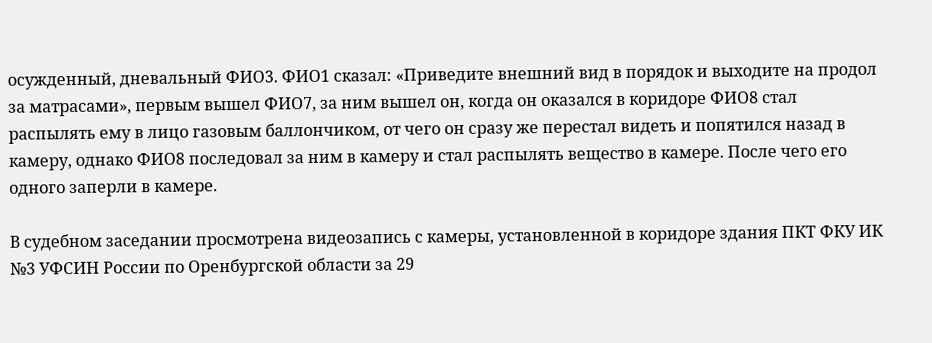осужденный, дневальный ФИО3. ФИО1 сказал: «Приведите внешний вид в порядок и выходите на продол за матрасами», первым вышел ФИО7, за ним вышел он, когда он оказался в коридоре ФИО8 стал распылять ему в лицо газовым баллончиком, от чего он сразу же перестал видеть и попятился назад в камеру, однако ФИО8 последовал за ним в камеру и стал распылять вещество в камере. После чего его одного заперли в камере.

В судебном заседании просмотрена видеозапись с камеры, установленной в коридоре здания ПКТ ФКУ ИК №3 УФСИН России по Оренбургской области за 29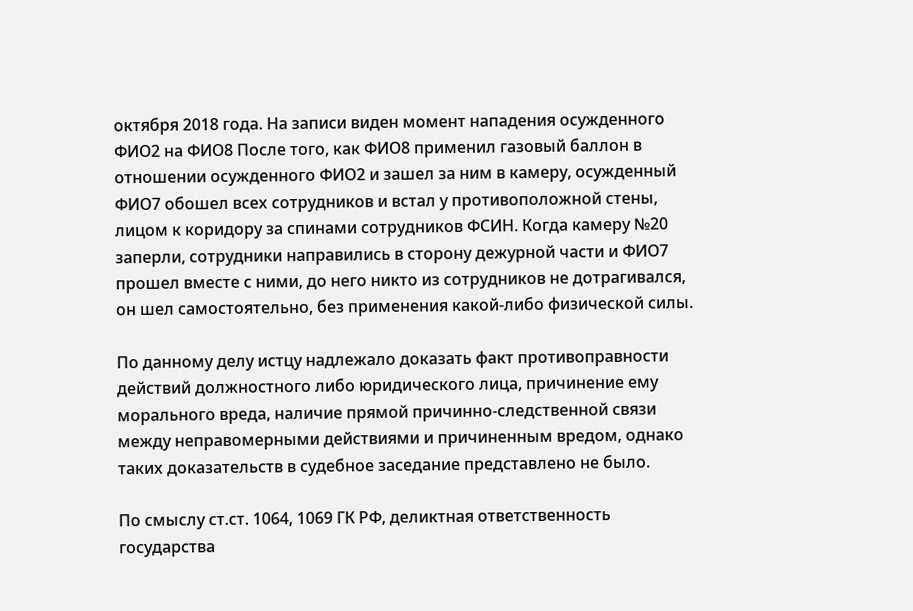октября 2018 года. На записи виден момент нападения осужденного ФИО2 на ФИО8 После того, как ФИО8 применил газовый баллон в отношении осужденного ФИО2 и зашел за ним в камеру, осужденный ФИО7 обошел всех сотрудников и встал у противоположной стены, лицом к коридору за спинами сотрудников ФСИН. Когда камеру №20 заперли, сотрудники направились в сторону дежурной части и ФИО7 прошел вместе с ними, до него никто из сотрудников не дотрагивался, он шел самостоятельно, без применения какой-либо физической силы.

По данному делу истцу надлежало доказать факт противоправности действий должностного либо юридического лица, причинение ему морального вреда, наличие прямой причинно-следственной связи между неправомерными действиями и причиненным вредом, однако таких доказательств в судебное заседание представлено не было.

По смыслу ст.ст. 1064, 1069 ГК РФ, деликтная ответственность государства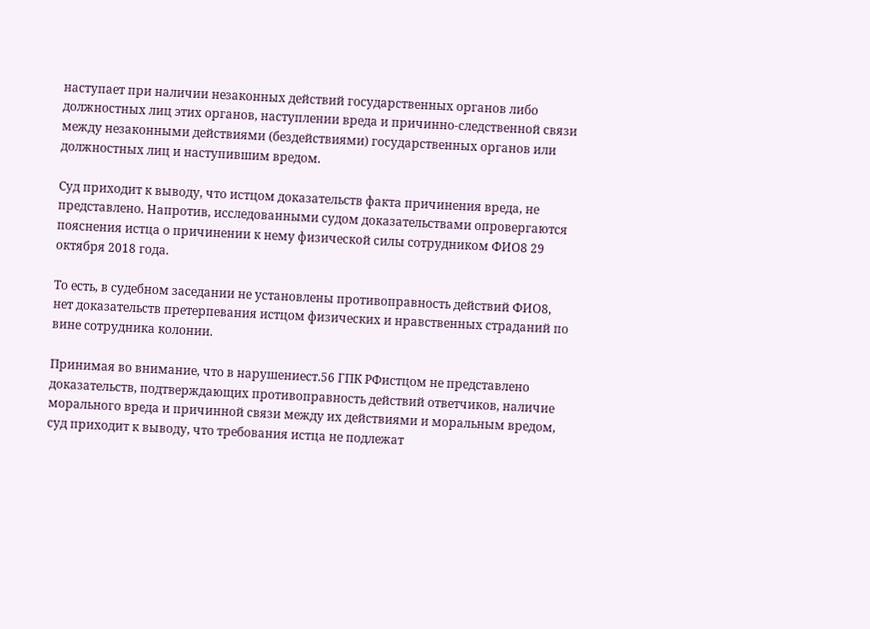наступает при наличии незаконных действий государственных органов либо должностных лиц этих органов, наступлении вреда и причинно-следственной связи между незаконными действиями (бездействиями) государственных органов или должностных лиц и наступившим вредом.

Суд приходит к выводу, что истцом доказательств факта причинения вреда, не представлено. Напротив, исследованными судом доказательствами опровергаются пояснения истца о причинении к нему физической силы сотрудником ФИО8 29 октября 2018 года.

То есть, в судебном заседании не установлены противоправность действий ФИО8, нет доказательств претерпевания истцом физических и нравственных страданий по вине сотрудника колонии.

Принимая во внимание, что в нарушениест.56 ГПК РФистцом не представлено доказательств, подтверждающих противоправность действий ответчиков, наличие морального вреда и причинной связи между их действиями и моральным вредом, суд приходит к выводу, что требования истца не подлежат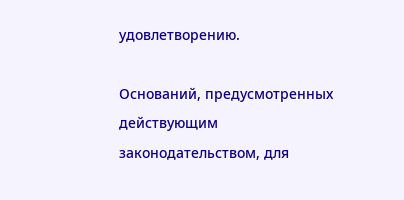удовлетворению.

Оснований, предусмотренных действующим законодательством, для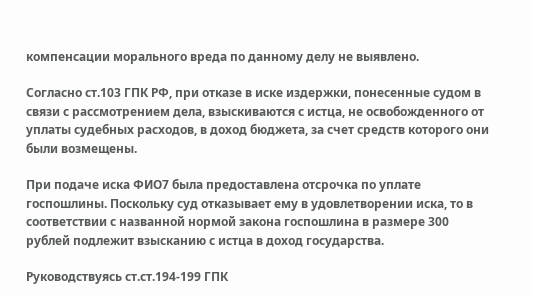компенсации морального вреда по данному делу не выявлено.

Согласно ст.103 ГПК РФ, при отказе в иске издержки, понесенные судом в связи с рассмотрением дела, взыскиваются с истца, не освобожденного от уплаты судебных расходов, в доход бюджета, за счет средств которого они были возмещены.

При подаче иска ФИО7 была предоставлена отсрочка по уплате госпошлины. Поскольку суд отказывает ему в удовлетворении иска, то в соответствии с названной нормой закона госпошлина в размере 300 рублей подлежит взысканию с истца в доход государства.

Руководствуясь ст.ст.194-199 ГПК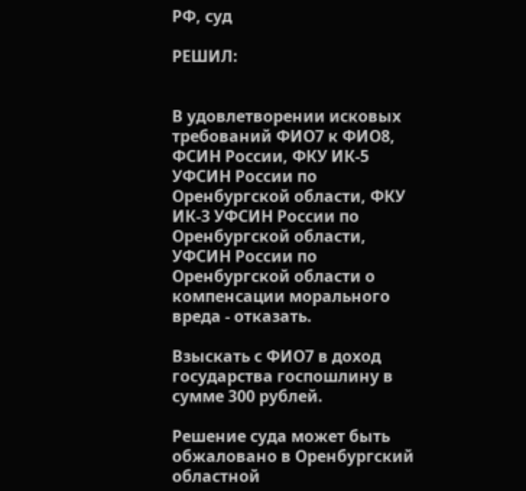РФ, суд

РЕШИЛ:


В удовлетворении исковых требований ФИО7 к ФИО8, ФСИН России, ФКУ ИК-5 УФСИН России по Оренбургской области, ФКУ ИК-3 УФСИН России по Оренбургской области, УФСИН России по Оренбургской области о компенсации морального вреда - отказать.

Взыскать с ФИО7 в доход государства госпошлину в сумме 300 рублей.

Решение суда может быть обжаловано в Оренбургский областной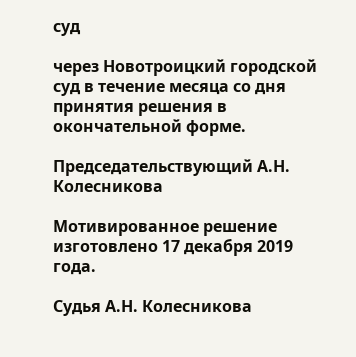суд

через Новотроицкий городской суд в течение месяца со дня принятия решения в окончательной форме.

Председательствующий А.Н. Колесникова

Мотивированное решение изготовлено 17 декабря 2019 года.

Судья А.Н. Колесникова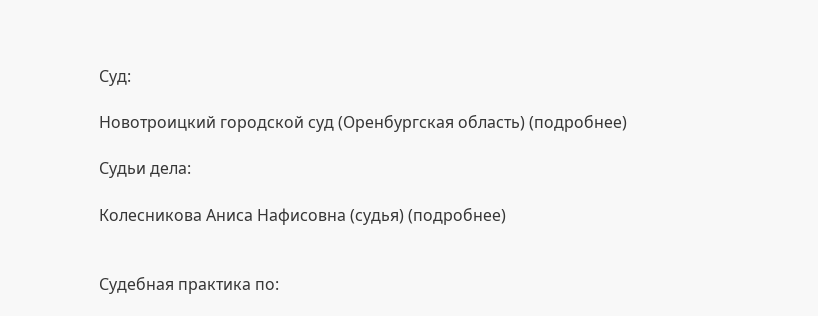Суд:

Новотроицкий городской суд (Оренбургская область) (подробнее)

Судьи дела:

Колесникова Аниса Нафисовна (судья) (подробнее)


Судебная практика по: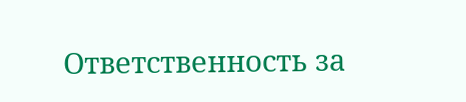Ответственность за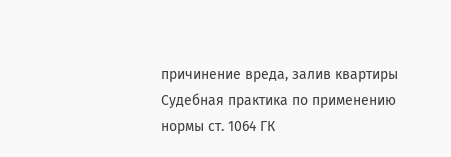причинение вреда, залив квартиры
Судебная практика по применению нормы ст. 1064 ГК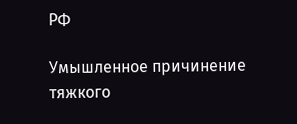РФ

Умышленное причинение тяжкого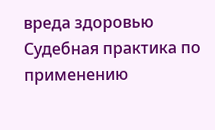вреда здоровью
Судебная практика по применению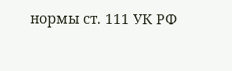нормы ст. 111 УК РФ